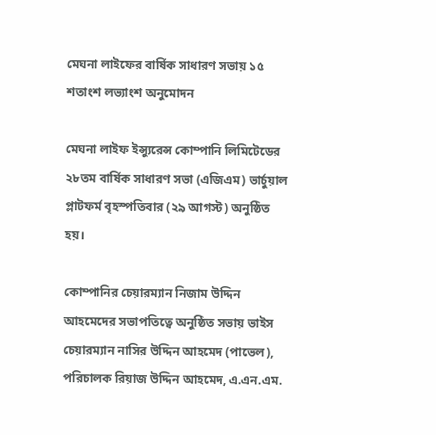মেঘনা লাইফের বার্ষিক সাধারণ সভায় ১৫ শতাংশ লভ্যাংশ অনুমোদন

মেঘনা লাইফ ইন্স্যুরেন্স কোম্পানি লিমিটেডের ২৮তম বার্ষিক সাধারণ সভা (এজিএম) ভার্চুয়াল প্লাটফর্ম বৃহস্পতিবার (২৯ আগস্ট) অনুষ্ঠিত হয়।

কোম্পানির চেয়ারম্যান নিজাম উদ্দিন আহমেদের সভাপতিত্বে অনুষ্ঠিত সভায় ভাইস চেয়ারম্যান নাসির উদ্দিন আহমেদ (পাভেল), পরিচালক রিয়াজ উদ্দিন আহমেদ, এ.এন.এম.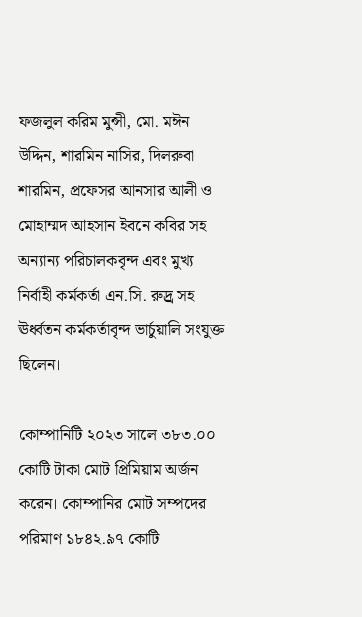ফজলুল করিম মুন্সী, মো. মঈন উদ্দিন, শারমিন নাসির, দিলরুবা শারমিন, প্রফেসর আনসার আলী ও মোহাম্মদ আহসান ইবনে কবির সহ অন্যান্য পরিচালকবৃন্দ এবং মুখ্য নির্বাহী কর্মকর্তা এন.সি. রুদ্র্র সহ ঊর্ধ্বতন কর্মকর্তাবৃন্দ ভার্চুয়ালি সংযুক্ত ছিলেন।

কোম্পানিটি ২০২৩ সালে ৩৮৩.০০ কোটি টাকা মোট প্রিমিয়াম অর্জন করেন। কোম্পানির মোট সম্পদের পরিমাণ ১৮৪২.৯৭ কোটি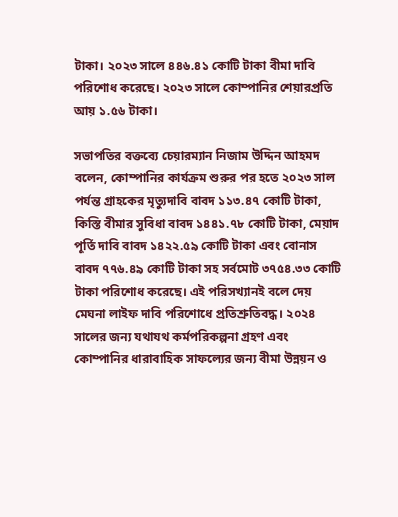টাকা। ২০২৩ সালে ৪৪৬.৪১ কোটি টাকা বীমা দাবি পরিশোধ করেছে। ২০২৩ সালে কোম্পানির শেয়ারপ্রতি আয় ১.৫৬ টাকা।

সভাপতির বক্তব্যে চেয়ারম্যান নিজাম উদ্দিন আহমদ বলেন, কোম্পানির কার্যক্রম শুরুর পর হতে ২০২৩ সাল পর্যন্ত গ্রাহকের মৃত্যুদাবি বাবদ ১১৩.৪৭ কোটি টাকা, কিস্তি বীমার সুবিধা বাবদ ১৪৪১.৭৮ কোটি টাকা, মেয়াদ পূর্তি দাবি বাবদ ১৪২২.৫৯ কোটি টাকা এবং বোনাস বাবদ ৭৭৬.৪৯ কোটি টাকা সহ সর্বমোট ৩৭৫৪.৩৩ কোটি টাকা পরিশোধ করেছে। এই পরিসখ্যানই বলে দেয় মেঘনা লাইফ দাবি পরিশোধে প্রতিশ্রুতিবদ্ধ। ২০২৪ সালের জন্য যথাযথ কর্মপরিকল্পনা গ্রহণ এবং কোম্পানির ধারাবাহিক সাফল্যের জন্য বীমা উন্নয়ন ও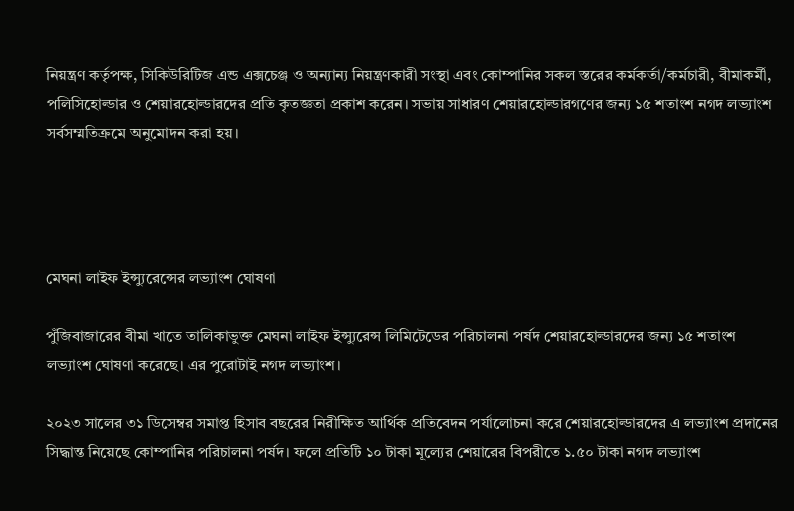নিয়ন্ত্রণ কর্তৃপক্ষ, সিকিউরিটিজ এন্ড এক্সচেঞ্জ ও অন্যান্য নিয়ন্ত্রণকারী সংস্থা এবং কোম্পানির সকল স্তরের কর্মকর্তা/কর্মচারী, বীমাকর্মী, পলিসিহোল্ডার ও শেয়ারহোল্ডারদের প্রতি কৃতজ্ঞতা প্রকাশ করেন। সভায় সাধারণ শেয়ারহোল্ডারগণের জন্য ১৫ শতাংশ নগদ লভ্যাংশ সর্বসম্মতিক্রমে অনুমোদন করা হয়।




মেঘনা লাইফ ইন্স্যুরেন্সের লভ্যাংশ ঘোষণা

পুঁজিবাজারের বীমা খাতে তালিকাভুক্ত মেঘনা লাইফ ইন্স্যুরেন্স লিমিটেডের পরিচালনা পর্ষদ শেয়ারহোল্ডারদের জন্য ১৫ শতাংশ লভ্যাংশ ঘোষণা করেছে। এর পুরোটাই নগদ লভ্যাংশ।

২০২৩ সালের ৩১ ডিসেম্বর সমাপ্ত হিসাব বছরের নিরীক্ষিত আর্থিক প্রতিবেদন পর্যালোচনা করে শেয়ারহোল্ডারদের এ লভ্যাংশ প্রদানের সিদ্ধান্ত নিয়েছে কোম্পানির পরিচালনা পর্ষদ। ফলে প্রতিটি ১০ টাকা মূল্যের শেয়ারের বিপরীতে ১.৫০ টাকা নগদ লভ্যাংশ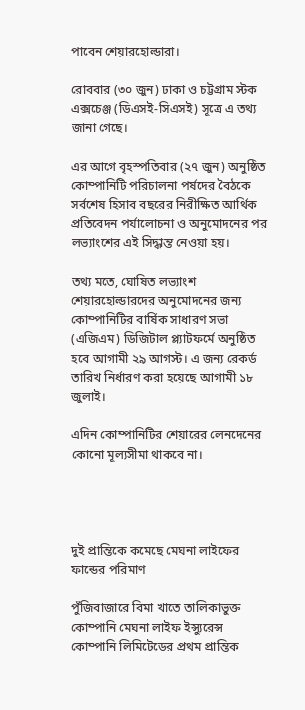পাবেন শেয়ারহোল্ডারা।

রোববার (৩০ জুন) ঢাকা ও চট্টগ্রাম স্টক এক্সচেঞ্জ (ডিএসই-সিএসই) সূত্রে এ তথ্য জানা গেছে।

এর আগে বৃহস্পতিবার (২৭ জুন) অনুষ্ঠিত কোম্পানিটি পরিচালনা পর্ষদের বৈঠকে সর্বশেষ হিসাব বছরের নিরীক্ষিত আর্থিক প্রতিবেদন পর্যালোচনা ও অনুমোদনের পর লভ্যাংশের এই সিদ্ধান্ত নেওয়া হয়।

তথ্য মতে, ঘোষিত লভ্যাংশ শেয়ারহোল্ডারদের অনুমোদনের জন্য কোম্পানিটির বার্ষিক সাধারণ সভা (এজিএম) ডিজিটাল প্ল্যাটফর্মে অনুষ্ঠিত হবে আগামী ২৯ আগস্ট। এ জন্য রেকর্ড তারিখ নির্ধারণ করা হয়েছে আগামী ১৮ জুলাই।

এদিন কোম্পানিটির শেয়ারের লেনদেনের কোনো মূল্যসীমা থাকবে না।




দুই প্রান্তিকে কমেছে মেঘনা লাইফের ফান্ডের পরিমাণ

পুঁজিবাজারে বিমা খাতে তালিকাভুক্ত কোম্পানি মেঘনা লাইফ ইন্স্যুরেন্স কোম্পানি লিমিটেডের প্রথম প্রান্তিক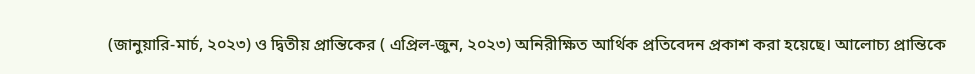(জানুয়ারি-মার্চ, ২০২৩) ও দ্বিতীয় প্রান্তিকের ( এপ্রিল-জুন, ২০২৩) অনিরীক্ষিত আর্থিক প্রতিবেদন প্রকাশ করা হয়েছে। আলোচ্য প্রান্তিকে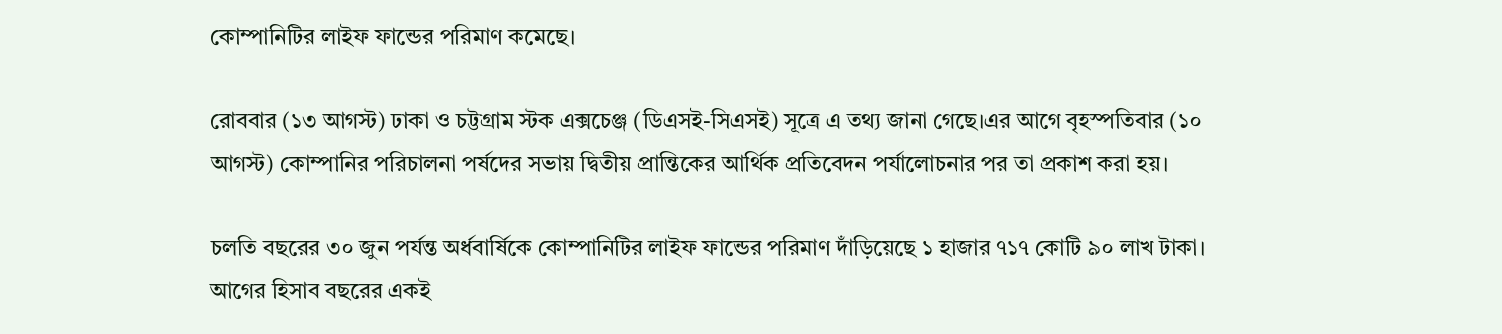কোম্পানিটির লাইফ ফান্ডের পরিমাণ কমেছে।

রোববার (১৩ আগস্ট) ঢাকা ও চট্টগ্রাম স্টক এক্সচেঞ্জ (ডিএসই-সিএসই) সূত্রে এ তথ্য জানা গেছে।এর আগে বৃহস্পতিবার (১০ আগস্ট) কোম্পানির পরিচালনা পর্ষদের সভায় দ্বিতীয় প্রান্তিকের আর্থিক প্রতিবেদন পর্যালোচনার পর তা প্রকাশ করা হয়।

চলতি বছরের ৩০ জুন পর্যন্ত অর্ধবার্ষিকে কোম্পানিটির লাইফ ফান্ডের পরিমাণ দাঁড়িয়েছে ১ হাজার ৭১৭ কোটি ৯০ লাখ টাকা। আগের হিসাব বছরের একই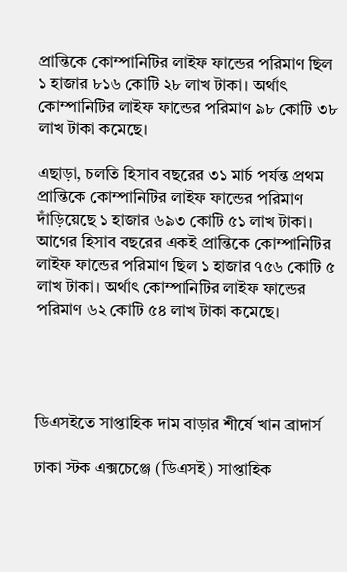প্রান্তিকে কোম্পানিটির লাইফ ফান্ডের পরিমাণ ছিল ১ হাজার ৮১৬ কোটি ২৮ লাখ টাকা। অর্থাৎ কোম্পানিটির লাইফ ফান্ডের পরিমাণ ৯৮ কোটি ৩৮ লাখ টাকা কমেছে।

এছাড়া, চলতি হিসাব বছরের ৩১ মার্চ পর্যন্ত প্রথম প্রান্তিকে কোম্পানিটির লাইফ ফান্ডের পরিমাণ দাঁড়িয়েছে ১ হাজার ৬৯৩ কোটি ৫১ লাখ টাকা। আগের হিসাব বছরের একই প্রান্তিকে কোম্পানিটির লাইফ ফান্ডের পরিমাণ ছিল ১ হাজার ৭৫৬ কোটি ৫ লাখ টাকা। অর্থাৎ কোম্পানিটির লাইফ ফান্ডের পরিমাণ ৬২ কোটি ৫৪ লাখ টাকা কমেছে।




ডিএসইতে সাপ্তাহিক দাম বাড়ার শীর্ষে খান ব্রাদার্স

ঢাকা স্টক এক্সচেঞ্জে (ডিএসই) সাপ্তাহিক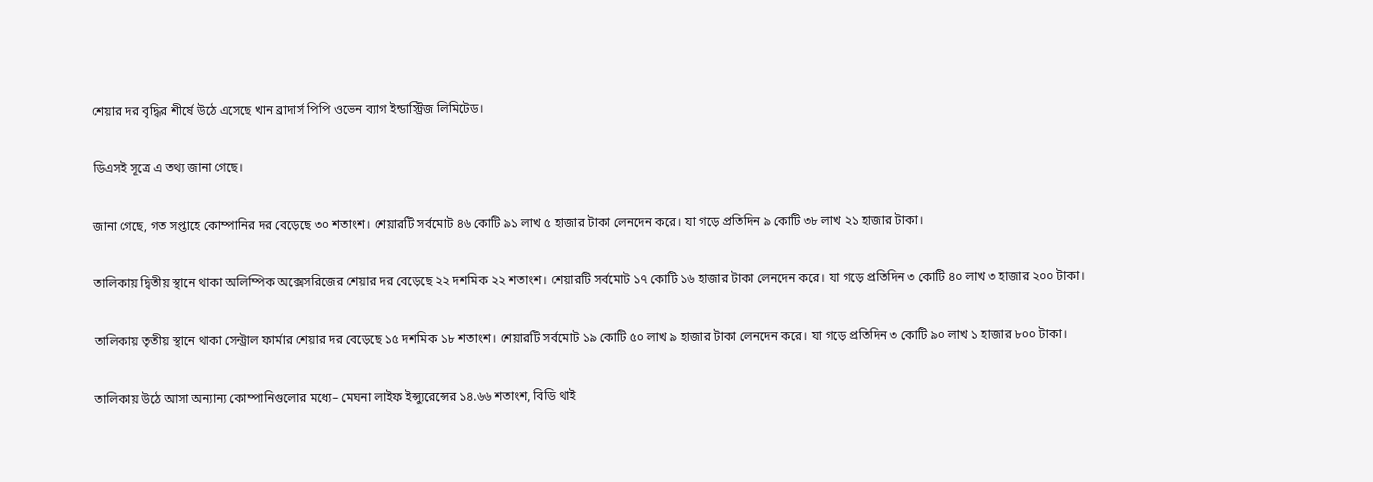শেয়ার দর বৃদ্ধির শীর্ষে উঠে এসেছে খান ব্রাদার্স পিপি ওভেন ব্যাগ ইন্ডাস্ট্রিজ লিমিটেড।

ডিএসই সূত্রে এ তথ্য জানা গেছে।

জানা গেছে, গত সপ্তাহে কোম্পানির দর বেড়েছে ৩০ শতাংশ। শেয়ারটি সর্বমোট ৪৬ কোটি ৯১ লাখ ৫ হাজার টাকা লেনদেন করে। যা গড়ে প্রতিদিন ৯ কোটি ৩৮ লাখ ২১ হাজার টাকা।

তালিকায় দ্বিতীয় স্থানে থাকা অলিম্পিক অক্সেসরিজের শেয়ার দর বেড়েছে ২২ দশমিক ২২ শতাংশ। শেয়ারটি সর্বমোট ১৭ কোটি ১৬ হাজার টাকা লেনদেন করে। যা গড়ে প্রতিদিন ৩ কোটি ৪০ লাখ ৩ হাজার ২০০ টাকা।

তালিকায় তৃতীয় স্থানে থাকা সেন্ট্রাল ফার্মার শেয়ার দর বেড়েছে ১৫ দশমিক ১৮ শতাংশ। শেয়ারটি সর্বমোট ১৯ কোটি ৫০ লাখ ৯ হাজার টাকা লেনদেন করে। যা গড়ে প্রতিদিন ৩ কোটি ৯০ লাখ ১ হাজার ৮০০ টাকা।

তালিকায় উঠে আসা অন্যান্য কোম্পানিগুলোর মধ্যে– মেঘনা লাইফ ইন্স্যুরেন্সের ১৪.৬৬ শতাংশ, বিডি থাই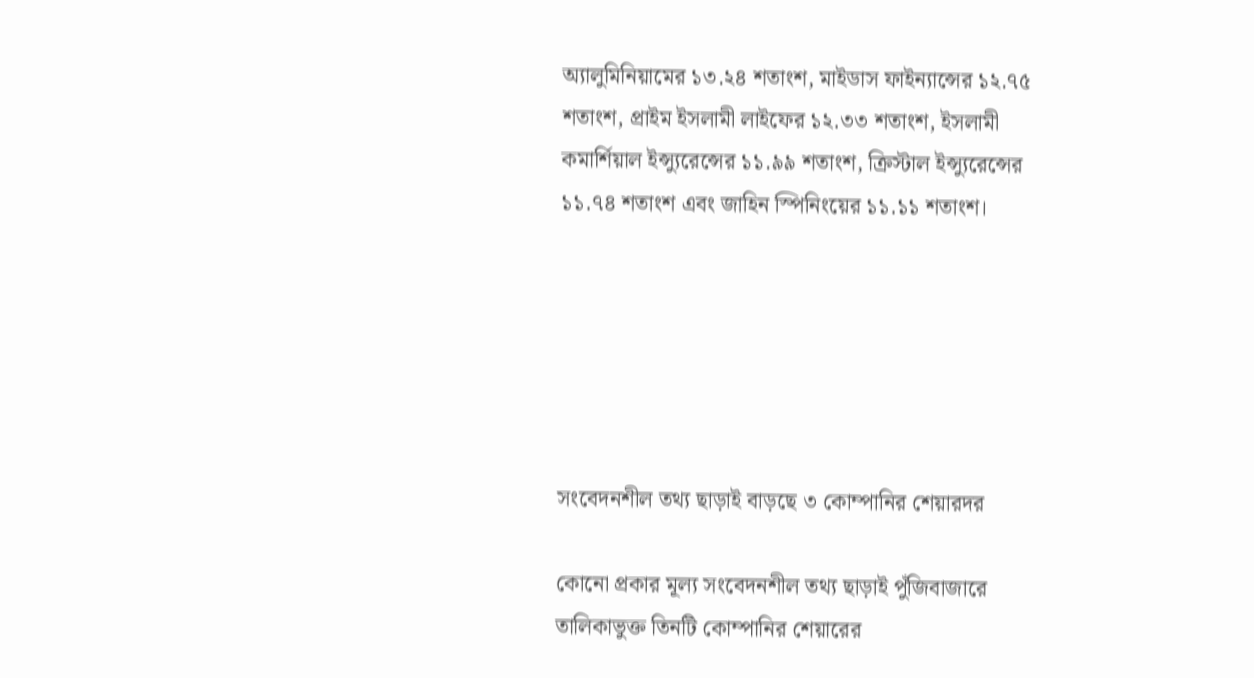অ্যালুমিনিয়ামের ১৩.২৪ শতাংশ, মাইডাস ফাইন্যান্সের ১২.৭৫ শতাংশ, প্রাইম ইসলামী লাইফের ১২.৩৩ শতাংশ, ইসলামী কমার্শিয়াল ইন্স্যুরেন্সের ১১.৯৯ শতাংশ, ক্রিস্টাল ইন্স্যুরেন্সের ১১.৭৪ শতাংশ এবং জাহিন স্পিনিংয়ের ১১.১১ শতাংশ।






সংবেদনশীল তথ্য ছাড়াই বাড়ছে ৩ কোম্পানির শেয়ারদর

কোনো প্রকার মূল্য সংবেদনশীল তথ্য ছাড়াই পুঁজিবাজারে তালিকাভুক্ত তিনটি কোম্পানির শেয়ারের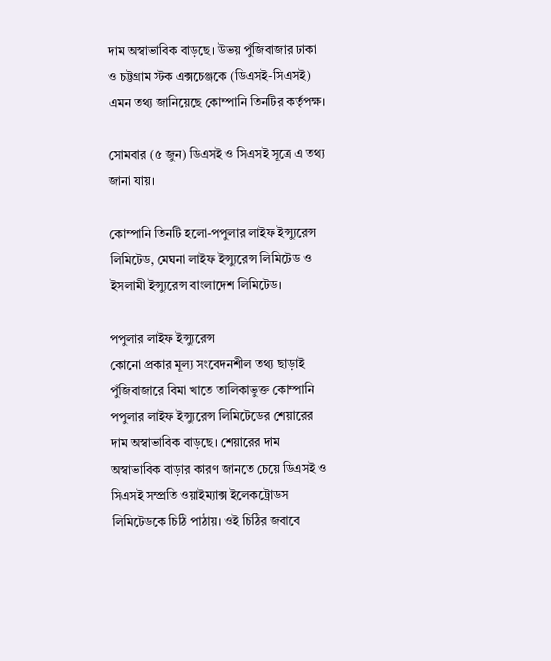দাম অস্বাভাবিক বাড়ছে। উভয় পুঁজিবাজার ঢাকা ও চট্টগ্রাম স্টক এক্সচেঞ্জকে (ডিএসই-সিএসই) এমন তথ্য জানিয়েছে কোম্পানি তিনটির কর্তৃপক্ষ।

সোমবার (৫ জুন) ডিএসই ও সিএসই সূত্রে এ তথ্য জানা যায়।

কোম্পানি তিনটি হলো-পপুলার লাইফ ইন্স্যুরেন্স লিমিটেড, মেঘনা লাইফ ইন্স্যুরেন্স লিমিটেড ও ইসলামী ইন্স্যুরেন্স বাংলাদেশ লিমিটেড।

পপুলার লাইফ ইন্স্যুরেন্স
কোনো প্রকার মূল্য সংবেদনশীল তথ্য ছাড়াই পুঁজিবাজারে বিমা খাতে তালিকাভুক্ত কোম্পানি পপুলার লাইফ ইন্স্যুরেন্স লিমিটেডের শেয়ারের দাম অস্বাভাবিক বাড়ছে। শেয়ারের দাম অস্বাভাবিক বাড়ার কারণ জানতে চেয়ে ডিএসই ও সিএসই সম্প্রতি ওয়াইম্যাক্স ইলেকট্রোডস লিমিটেডকে চিঠি পাঠায়। ওই চিঠির জবাবে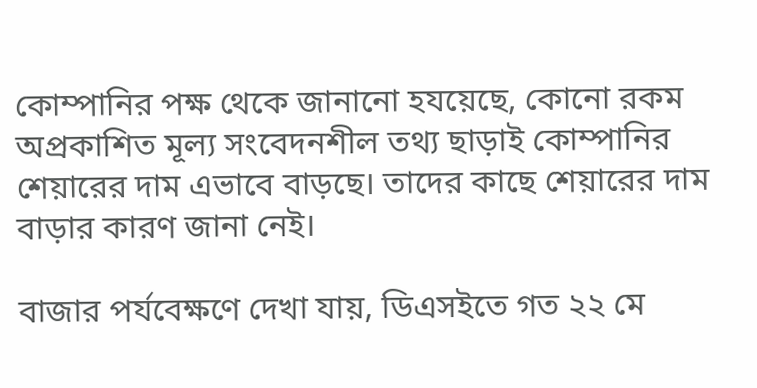কোম্পানির পক্ষ থেকে জানানো হযয়েছে, কোনো রকম অপ্রকাশিত মূল্য সংবেদনশীল তথ্য ছাড়াই কোম্পানির শেয়ারের দাম এভাবে বাড়ছে। তাদের কাছে শেয়ারের দাম বাড়ার কারণ জানা নেই।

বাজার পর্যবেক্ষণে দেখা যায়, ডিএসইতে গত ২২ মে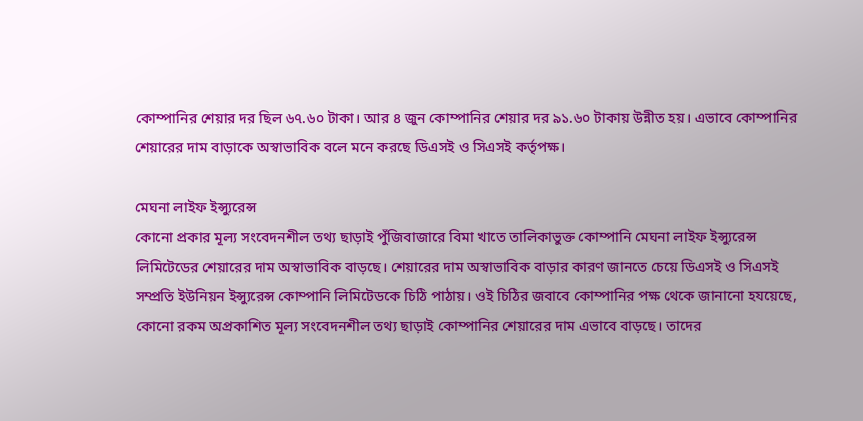কোম্পানির শেয়ার দর ছিল ৬৭.৬০ টাকা। আর ৪ জুন কোম্পানির শেয়ার দর ৯১.৬০ টাকায় উন্নীত হয়। এভাবে কোম্পানির শেয়ারের দাম বাড়াকে অস্বাভাবিক বলে মনে করছে ডিএসই ও সিএসই কর্তৃপক্ষ।

মেঘনা লাইফ ইন্স্যুরেন্স
কোনো প্রকার মূল্য সংবেদনশীল তথ্য ছাড়াই পুঁজিবাজারে বিমা খাতে তালিকাভুক্ত কোম্পানি মেঘনা লাইফ ইন্স্যুরেন্স লিমিটেডের শেয়ারের দাম অস্বাভাবিক বাড়ছে। শেয়ারের দাম অস্বাভাবিক বাড়ার কারণ জানতে চেয়ে ডিএসই ও সিএসই সম্প্রতি ইউনিয়ন ইন্স্যুরেন্স কোম্পানি লিমিটেডকে চিঠি পাঠায়। ওই চিঠির জবাবে কোম্পানির পক্ষ থেকে জানানো হযয়েছে, কোনো রকম অপ্রকাশিত মূল্য সংবেদনশীল তথ্য ছাড়াই কোম্পানির শেয়ারের দাম এভাবে বাড়ছে। তাদের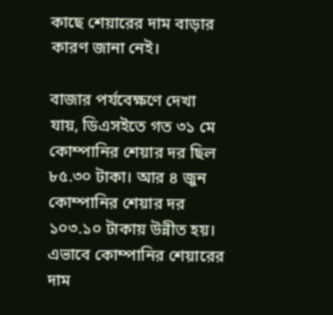কাছে শেয়ারের দাম বাড়ার কারণ জানা নেই।

বাজার পর্যবেক্ষণে দেখা যায়, ডিএসইতে গত ৩১ মে কোম্পানির শেয়ার দর ছিল ৮৫.৩০ টাকা। আর ৪ জুন কোম্পানির শেয়ার দর ১০৩.১০ টাকায় উন্নীত হয়। এভাবে কোম্পানির শেয়ারের দাম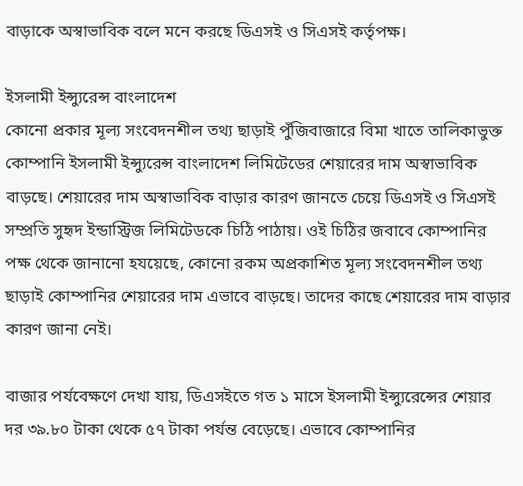বাড়াকে অস্বাভাবিক বলে মনে করছে ডিএসই ও সিএসই কর্তৃপক্ষ।

ইসলামী ইন্স্যুরেন্স বাংলাদেশ
কোনো প্রকার মূল্য সংবেদনশীল তথ্য ছাড়াই পুঁজিবাজারে বিমা খাতে তালিকাভুক্ত কোম্পানি ইসলামী ইন্স্যুরেন্স বাংলাদেশ লিমিটেডের শেয়ারের দাম অস্বাভাবিক বাড়ছে। শেয়ারের দাম অস্বাভাবিক বাড়ার কারণ জানতে চেয়ে ডিএসই ও সিএসই সম্প্রতি সুহৃদ ইন্ডাস্ট্রিজ লিমিটেডকে চিঠি পাঠায়। ওই চিঠির জবাবে কোম্পানির পক্ষ থেকে জানানো হযয়েছে, কোনো রকম অপ্রকাশিত মূল্য সংবেদনশীল তথ্য ছাড়াই কোম্পানির শেয়ারের দাম এভাবে বাড়ছে। তাদের কাছে শেয়ারের দাম বাড়ার কারণ জানা নেই।

বাজার পর্যবেক্ষণে দেখা যায়, ডিএসইতে গত ১ মাসে ইসলামী ইন্স্যুরেন্সের শেয়ার দর ৩৯.৮০ টাকা থেকে ৫৭ টাকা পর্যন্ত বেড়েছে। এভাবে কোম্পানির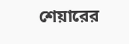শেয়ারের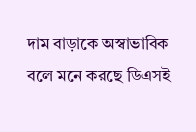দাম বাড়াকে অস্বাভাবিক বলে মনে করছে ডিএসই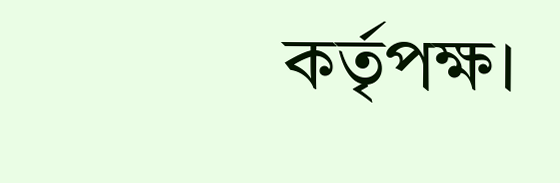কর্তৃপক্ষ।